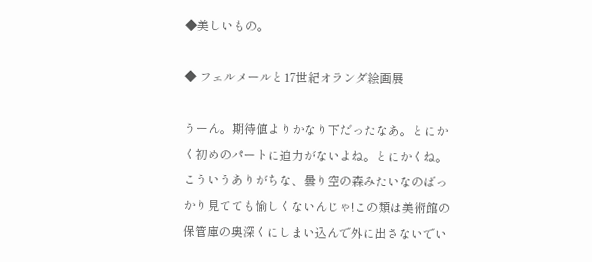◆美しいもの。

◆ フェルメールと17世紀オランダ絵画展

うーん。期待値よりかなり下だったなあ。とにかく初めのパートに迫力がないよね。とにかくね。こういうありがちな、曇り空の森みたいなのばっかり見てても愉しくないんじゃ!この類は美術館の保管庫の奥深くにしまい込んで外に出さないでい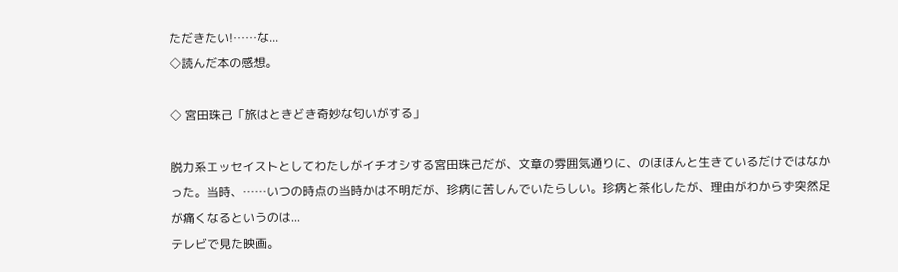ただきたい!……な...
◇読んだ本の感想。

◇ 宮田珠己「旅はときどき奇妙な匂いがする」

脱力系エッセイストとしてわたしがイチオシする宮田珠己だが、文章の雰囲気通りに、のほほんと生きているだけではなかった。当時、……いつの時点の当時かは不明だが、珍病に苦しんでいたらしい。珍病と茶化したが、理由がわからず突然足が痛くなるというのは...
テレビで見た映画。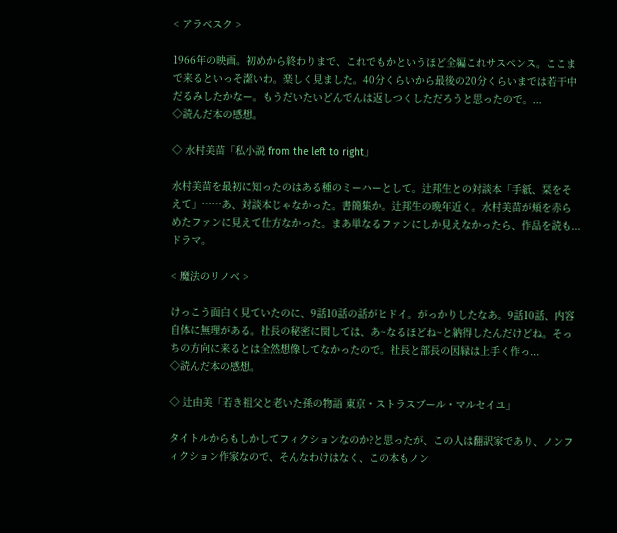< アラベスク >

1966年の映画。初めから終わりまで、これでもかというほど全編これサスペンス。ここまで来るといっそ潔いわ。楽しく見ました。40分くらいから最後の20分くらいまでは若干中だるみしたかなー。もうだいたいどんでんは返しつくしただろうと思ったので。...
◇読んだ本の感想。

◇ 水村美苗「私小説 from the left to right」

水村美苗を最初に知ったのはある種のミーハーとして。辻邦生との対談本「手紙、栞をそえて」……あ、対談本じゃなかった。書簡集か。辻邦生の晩年近く。水村美苗が頬を赤らめたファンに見えて仕方なかった。まあ単なるファンにしか見えなかったら、作品を読も...
ドラマ。

< 魔法のリノベ >

けっこう面白く見ていたのに、9話10話の話がヒドイ。がっかりしたなあ。9話10話、内容自体に無理がある。社長の秘密に関しては、あ~なるほどね~と納得したんだけどね。そっちの方向に来るとは全然想像してなかったので。社長と部長の因縁は上手く作っ...
◇読んだ本の感想。

◇ 辻由美「若き祖父と老いた孫の物語 東京・ストラスブール・マルセイユ」

タイトルからもしかしてフィクションなのか?と思ったが、この人は翻訳家であり、ノンフィクション作家なので、そんなわけはなく、この本もノン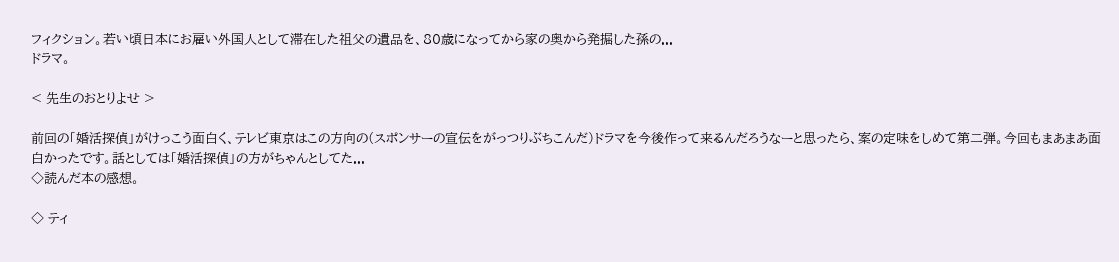フィクション。若い頃日本にお雇い外国人として滞在した祖父の遺品を、80歳になってから家の奥から発掘した孫の...
ドラマ。

< 先生のおとりよせ >

前回の「婚活探偵」がけっこう面白く、テレビ東京はこの方向の(スポンサーの宣伝をがっつりぶちこんだ)ドラマを今後作って来るんだろうなーと思ったら、案の定味をしめて第二弾。今回もまあまあ面白かったです。話としては「婚活探偵」の方がちゃんとしてた...
◇読んだ本の感想。

◇ ティ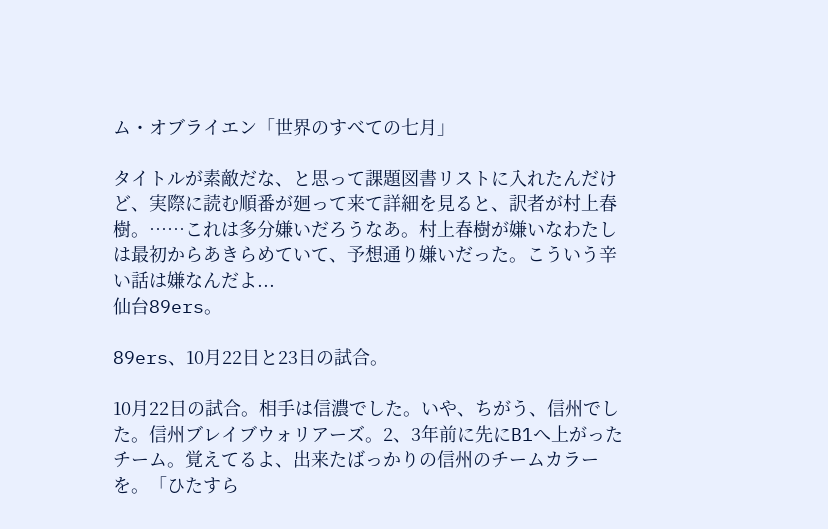ム・オブライエン「世界のすべての七月」

タイトルが素敵だな、と思って課題図書リストに入れたんだけど、実際に読む順番が廻って来て詳細を見ると、訳者が村上春樹。……これは多分嫌いだろうなあ。村上春樹が嫌いなわたしは最初からあきらめていて、予想通り嫌いだった。こういう辛い話は嫌なんだよ...
仙台89ers。

89ers、10月22日と23日の試合。

10月22日の試合。相手は信濃でした。いや、ちがう、信州でした。信州ブレイブウォリアーズ。2、3年前に先にB1へ上がったチーム。覚えてるよ、出来たばっかりの信州のチームカラーを。「ひたすら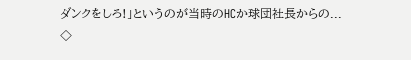ダンクをしろ!」というのが当時のHCか球団社長からの...
◇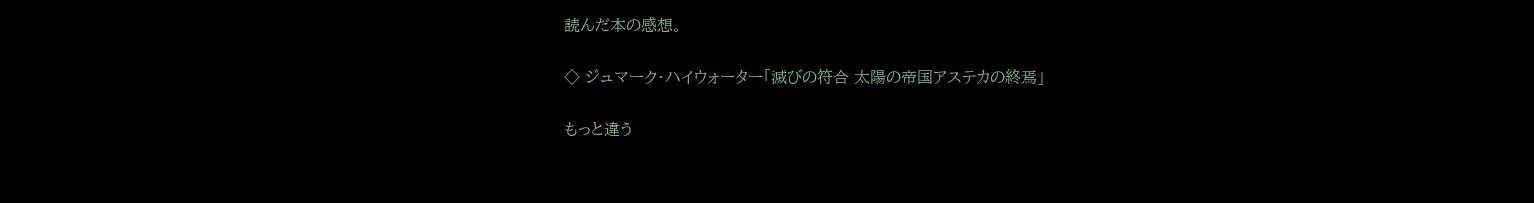読んだ本の感想。

◇ ジュマーク・ハイウォーター「滅びの符合 太陽の帝国アステカの終焉」

もっと違う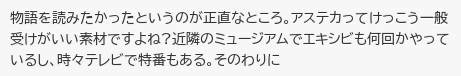物語を読みたかったというのが正直なところ。アステカってけっこう一般受けがいい素材ですよね?近隣のミュージアムでエキシビも何回かやっているし、時々テレビで特番もある。そのわりに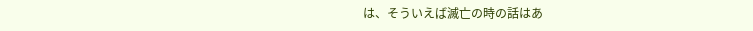は、そういえば滅亡の時の話はあ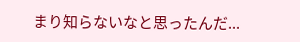まり知らないなと思ったんだ...